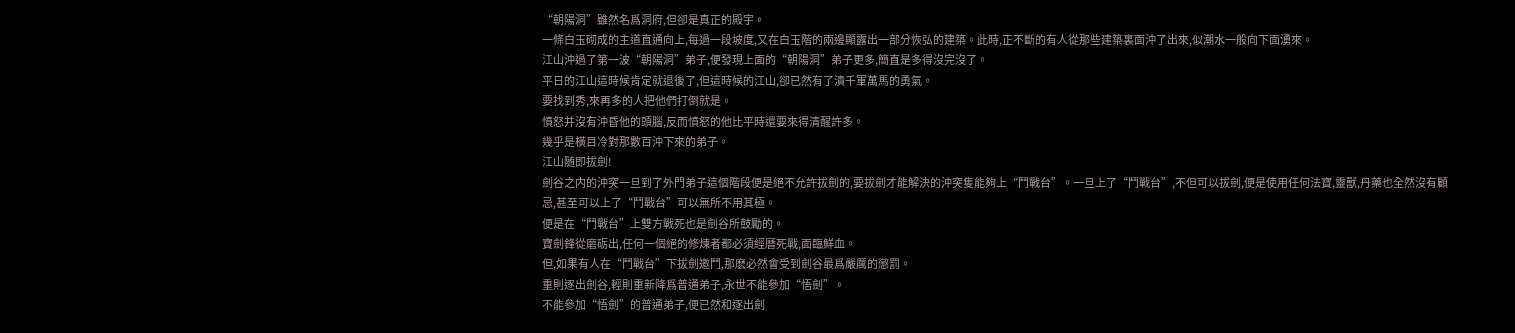“朝陽洞”雖然名爲洞府,但卻是真正的殿宇。
一條白玉砌成的主道直通向上,每過一段坡度,又在白玉階的兩邊顯露出一部分恢弘的建築。此時,正不斷的有人從那些建築裏面沖了出來,似潮水一般向下面湧來。
江山沖過了第一波“朝陽洞”弟子,便發現上面的“朝陽洞”弟子更多,簡直是多得沒完沒了。
平日的江山這時候肯定就退後了,但這時候的江山,卻已然有了潰千軍萬馬的勇氣。
要找到秀,來再多的人把他們打倒就是。
憤怒并沒有沖昏他的頭腦,反而憤怒的他比平時還要來得清醒許多。
幾乎是橫目冷對那數百沖下來的弟子。
江山随即拔劍!
劍谷之内的沖突一旦到了外門弟子這個階段便是絕不允許拔劍的,要拔劍才能解決的沖突隻能夠上“鬥戰台”。一旦上了“鬥戰台”,不但可以拔劍,便是使用任何法寶,靈獸,丹藥也全然沒有顧忌,甚至可以上了“鬥戰台”可以無所不用其極。
便是在“鬥戰台”上雙方戰死也是劍谷所鼓勵的。
寶劍鋒從磨砺出,任何一個絕的修煉者都必須經曆死戰,面臨鮮血。
但,如果有人在“鬥戰台”下拔劍邀鬥,那麽必然會受到劍谷最爲嚴厲的懲罰。
重則逐出劍谷,輕則重新降爲普通弟子,永世不能參加“悟劍”。
不能參加“悟劍”的普通弟子,便已然和逐出劍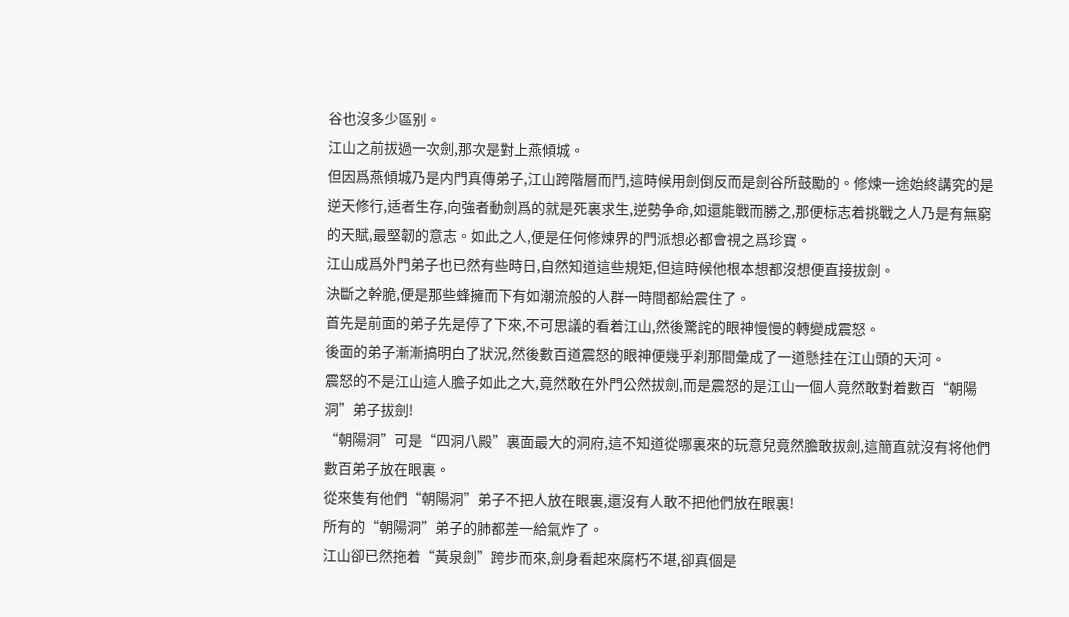谷也沒多少區别。
江山之前拔過一次劍,那次是對上燕傾城。
但因爲燕傾城乃是内門真傳弟子,江山跨階層而鬥,這時候用劍倒反而是劍谷所鼓勵的。修煉一途始終講究的是逆天修行,适者生存,向強者動劍爲的就是死裏求生,逆勢争命,如還能戰而勝之,那便标志着挑戰之人乃是有無窮的天賦,最堅韌的意志。如此之人,便是任何修煉界的門派想必都會視之爲珍寶。
江山成爲外門弟子也已然有些時日,自然知道這些規矩,但這時候他根本想都沒想便直接拔劍。
決斷之幹脆,便是那些蜂擁而下有如潮流般的人群一時間都給震住了。
首先是前面的弟子先是停了下來,不可思議的看着江山,然後驚詫的眼神慢慢的轉變成震怒。
後面的弟子漸漸搞明白了狀況,然後數百道震怒的眼神便幾乎刹那間彙成了一道懸挂在江山頭的天河。
震怒的不是江山這人膽子如此之大,竟然敢在外門公然拔劍,而是震怒的是江山一個人竟然敢對着數百“朝陽洞”弟子拔劍!
“朝陽洞”可是“四洞八殿”裏面最大的洞府,這不知道從哪裏來的玩意兒竟然膽敢拔劍,這簡直就沒有将他們數百弟子放在眼裏。
從來隻有他們“朝陽洞”弟子不把人放在眼裏,還沒有人敢不把他們放在眼裏!
所有的“朝陽洞”弟子的肺都差一給氣炸了。
江山卻已然拖着“黃泉劍”跨步而來,劍身看起來腐朽不堪,卻真個是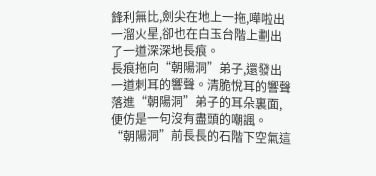鋒利無比,劍尖在地上一拖,嘩啦出一溜火星,卻也在白玉台階上劃出了一道深深地長痕。
長痕拖向“朝陽洞”弟子,還發出一道刺耳的響聲。清脆悅耳的響聲落進“朝陽洞”弟子的耳朵裏面,便仿是一句沒有盡頭的嘲諷。
“朝陽洞”前長長的石階下空氣這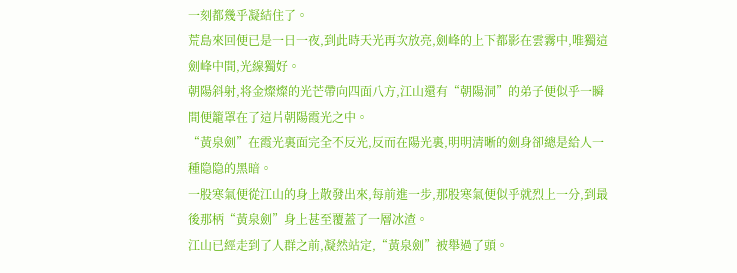一刻都幾乎凝結住了。
荒島來回便已是一日一夜,到此時天光再次放亮,劍峰的上下都影在雲霧中,唯獨這劍峰中間,光線獨好。
朝陽斜射,将金燦燦的光芒帶向四面八方,江山還有“朝陽洞”的弟子便似乎一瞬間便籠罩在了這片朝陽霞光之中。
“黃泉劍”在霞光裏面完全不反光,反而在陽光裏,明明清晰的劍身卻總是給人一種隐隐的黑暗。
一股寒氣便從江山的身上散發出來,每前進一步,那股寒氣便似乎就烈上一分,到最後那柄“黃泉劍”身上甚至覆蓋了一層冰渣。
江山已經走到了人群之前,凝然站定,“黃泉劍”被舉過了頭。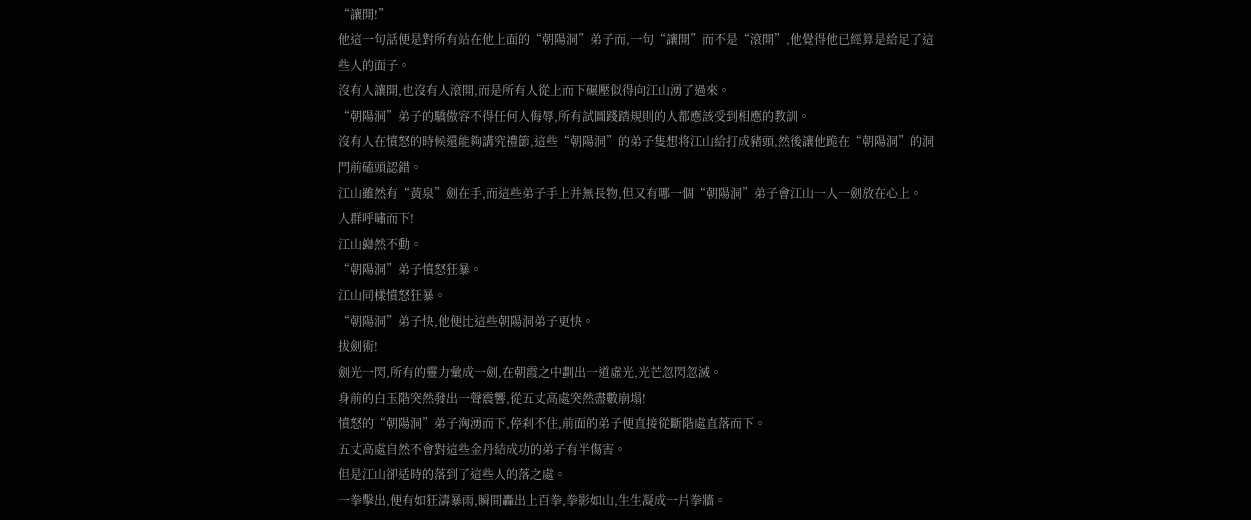“讓開!”
他這一句話便是對所有站在他上面的“朝陽洞”弟子而,一句“讓開”而不是“滾開”,他覺得他已經算是給足了這些人的面子。
沒有人讓開,也沒有人滾開,而是所有人從上而下碾壓似得向江山湧了過來。
“朝陽洞”弟子的驕傲容不得任何人侮辱,所有試圖踐踏規則的人都應該受到相應的教訓。
沒有人在憤怒的時候還能夠講究禮節,這些“朝陽洞”的弟子隻想将江山給打成豬頭,然後讓他跪在“朝陽洞”的洞門前磕頭認錯。
江山雖然有“黃泉”劍在手,而這些弟子手上并無長物,但又有哪一個“朝陽洞”弟子會江山一人一劍放在心上。
人群呼嘯而下!
江山巋然不動。
“朝陽洞”弟子憤怒狂暴。
江山同樣憤怒狂暴。
“朝陽洞”弟子快,他便比這些朝陽洞弟子更快。
拔劍術!
劍光一閃,所有的靈力彙成一劍,在朝霞之中劃出一道虛光,光芒忽閃忽滅。
身前的白玉階突然發出一聲震響,從五丈高處突然盡數崩塌!
憤怒的“朝陽洞”弟子洶湧而下,停刹不住,前面的弟子便直接從斷階處直落而下。
五丈高處自然不會對這些金丹結成功的弟子有半傷害。
但是江山卻适時的落到了這些人的落之處。
一拳擊出,便有如狂濤暴雨,瞬間轟出上百拳,拳影如山,生生凝成一片拳牆。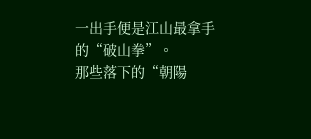一出手便是江山最拿手的“破山拳”。
那些落下的“朝陽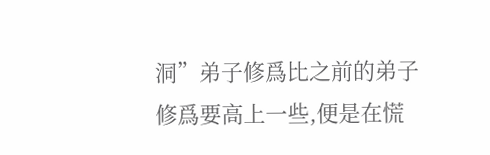洞”弟子修爲比之前的弟子修爲要高上一些,便是在慌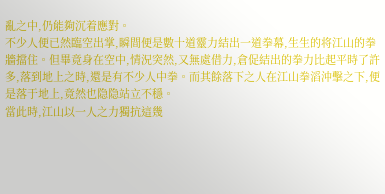亂之中,仍能夠沉着應對。
不少人便已然臨空出掌,瞬間便是數十道靈力結出一道拳幕,生生的将江山的拳牆擋住。但畢竟身在空中,情況突然,又無處借力,倉促結出的拳力比起平時了許多,落到地上之時,還是有不少人中拳。而其餘落下之人在江山拳滔沖擊之下,便是落于地上,竟然也隐隐站立不穩。
當此時,江山以一人之力獨抗這幾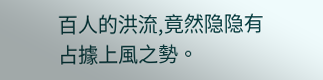百人的洪流,竟然隐隐有占據上風之勢。